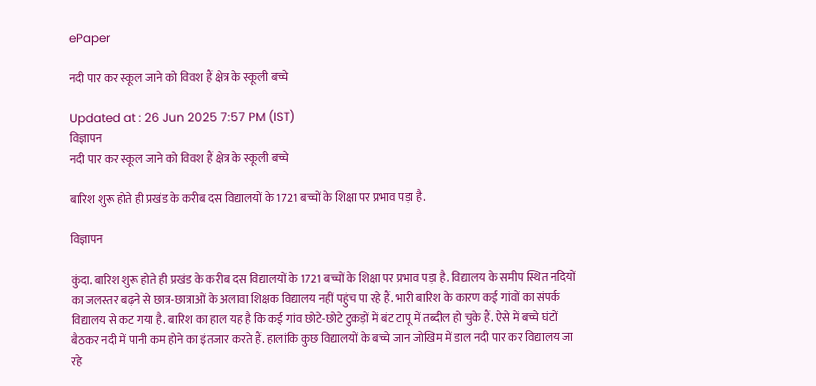ePaper

नदी पार कर स्कूल जाने को विवश हैं क्षेत्र के स्कूली बच्चे

Updated at : 26 Jun 2025 7:57 PM (IST)
विज्ञापन
नदी पार कर स्कूल जाने को विवश हैं क्षेत्र के स्कूली बच्चे

बारिश शुरू होते ही प्रखंड के करीब दस विद्यालयों के 1721 बच्चों के शिक्षा पर प्रभाव पड़ा है.

विज्ञापन

कुंदा. बारिश शुरू होते ही प्रखंड के करीब दस विद्यालयों के 1721 बच्चों के शिक्षा पर प्रभाव पड़ा है. विद्यालय के समीप स्थित नदियों का जलस्तर बढ़ने से छात्र-छात्राओं के अलावा शिक्षक विद्यालय नहीं पहुंच पा रहे हैं. भारी बारिश के कारण कई गांवों का संपर्क विद्यालय से कट गया है. बारिश का हाल यह है कि कई गांव छोटे-छोटे टुकड़ों में बंट टापू में तब्दील हो चुके हैं. ऐसे में बच्चे घंटों बैठकर नदी में पानी कम होने का इंतजार करते हैं. हालांकि कुछ विद्यालयों के बच्चे जान जोखिम में डाल नदी पार कर विद्यालय जा रहे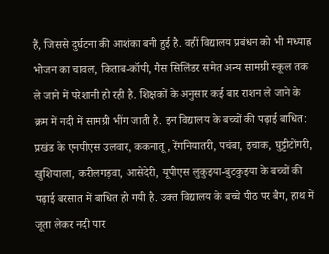हैं, जिससे दुर्घटना की आशंका बनी हुई है. वहीं विद्यालय प्रबंधन को भी मध्याह्र भोजन का चावल, किताब-कॉपी, गैस सिलिंडर समेत अन्य सामग्री स्कूल तक ले जाने में परेशानी हो रही है. शिक्षकों के अनुसार कई बार राशन ले जाने के क्रम में नदी में सामग्री भींग जाती है. इन विद्यालय के बच्चों की पढ़ाई बाधित: प्रखंड के एनपीएस उलवार, ककनातू, रेंगनियातरी, पचंबा, इचाक, घुट्टीटोंगरी, खुशियाला, करीलगड़वा, आसेदेरी, यूपीएस लुकुइया-बुटकुइया के बच्चों की पढ़ाई बरसात में बाधित हो गयी है. उक्त विद्यालय के बच्चे पीठ पर बैग, हाथ में जूता लेकर नदी पार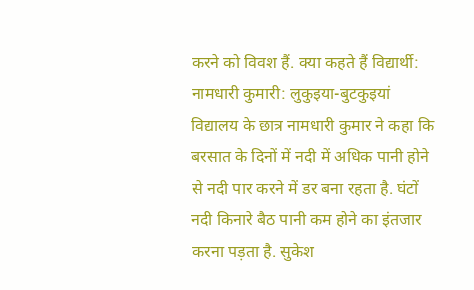करने को विवश हैं. क्या कहते हैं विद्यार्थी: नामधारी कुमारी: लुकुइया-बुटकुइयां विद्यालय के छात्र नामधारी कुमार ने कहा कि बरसात के दिनों में नदी में अधिक पानी होने से नदी पार करने में डर बना रहता है. घंटों नदी किनारे बैठ पानी कम होने का इंतजार करना पड़ता है. सुकेश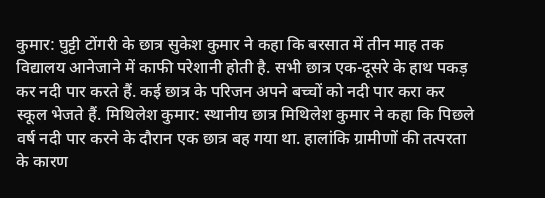कुमार: घुट्टी टोंगरी के छात्र सुकेश कुमार ने कहा कि बरसात में तीन माह तक विद्यालय आनेजाने में काफी परेशानी होती है. सभी छात्र एक-दूसरे के हाथ पकड़ कर नदी पार करते हैं. कई छात्र के परिजन अपने बच्चों को नदी पार करा कर स्कूल भेजते हैं. मिथिलेश कुमार: स्थानीय छात्र मिथिलेश कुमार ने कहा कि पिछले वर्ष नदी पार करने के दौरान एक छात्र बह गया था. हालांकि ग्रामीणों की तत्परता के कारण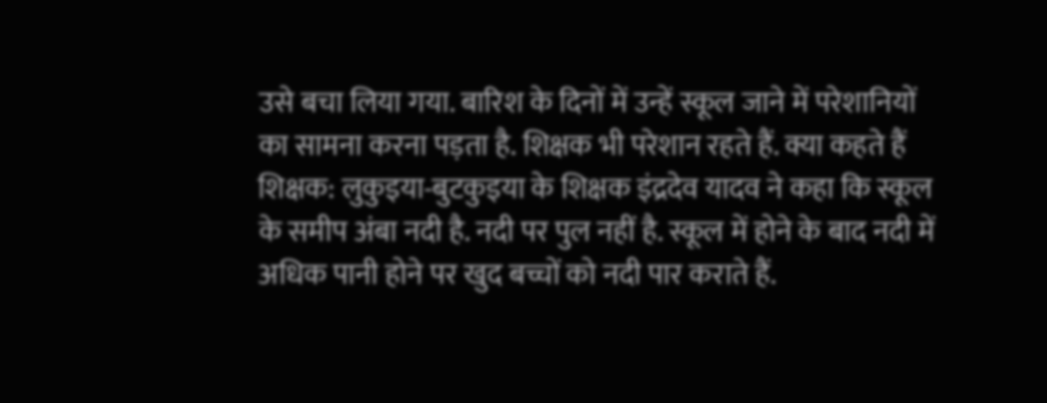उसे बचा लिया गया. बारिश के दिनों में उन्हें स्कूल जाने में परेशानियों का सामना करना पड़ता है. शिक्षक भी परेशान रहते हैं. क्या कहते हैं शिक्षक: लुकुइया-बुटकुइया के शिक्षक इंद्रदेव यादव ने कहा कि स्कूल के समीप अंबा नदी है. नदी पर पुल नहीं है. स्कूल में होने के बाद नदी में अधिक पानी होने पर खुद बच्चों को नदी पार कराते हैं.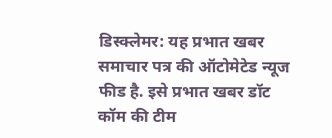डिस्क्लेमर: यह प्रभात खबर समाचार पत्र की ऑटोमेटेड न्यूज फीड है. इसे प्रभात खबर डॉट कॉम की टीम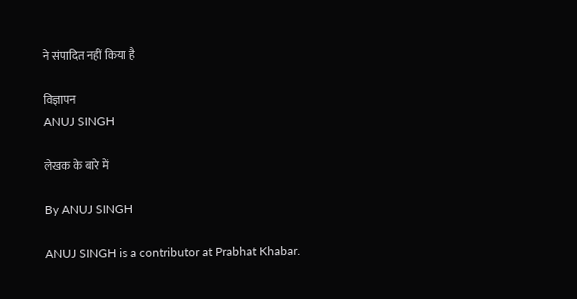ने संपादित नहीं किया है

विज्ञापन
ANUJ SINGH

लेखक के बारे में

By ANUJ SINGH

ANUJ SINGH is a contributor at Prabhat Khabar.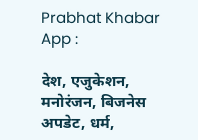Prabhat Khabar App :

देश, एजुकेशन, मनोरंजन, बिजनेस अपडेट, धर्म,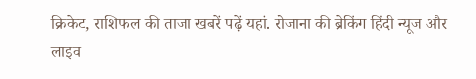क्रिकेट, राशिफल की ताजा खबरें पढ़ें यहां. रोजाना की ब्रेकिंग हिंदी न्यूज और लाइव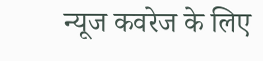न्यूज कवरेज के लिए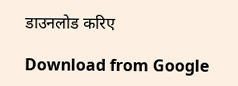डाउनलोड करिए

Download from Google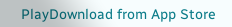PlayDownload from App Store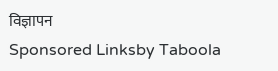विज्ञापन
Sponsored Linksby Taboola